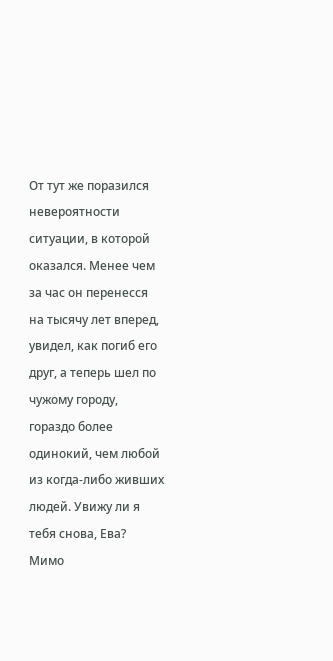От тут же поразился невероятности ситуации, в которой оказался. Менее чем за час он перенесся на тысячу лет вперед, увидел, как погиб его друг, а теперь шел по чужому городу, гораздо более одинокий, чем любой из когда-либо живших людей. Увижу ли я тебя снова, Ева?
Мимо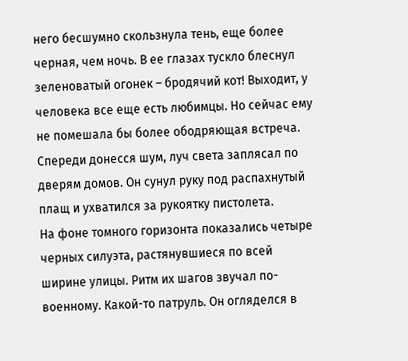него бесшумно скользнула тень, еще более черная, чем ночь. В ее глазах тускло блеснул зеленоватый огонек – бродячий кот! Выходит, у человека все еще есть любимцы. Но сейчас ему не помешала бы более ободряющая встреча.
Спереди донесся шум, луч света заплясал по дверям домов. Он сунул руку под распахнутый плащ и ухватился за рукоятку пистолета.
На фоне томного горизонта показались четыре черных силуэта, растянувшиеся по всей ширине улицы. Ритм их шагов звучал по-военному. Какой-то патруль. Он огляделся в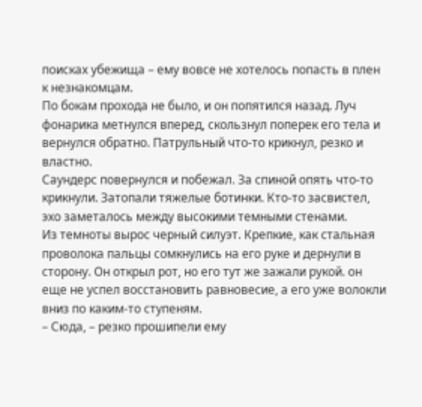поисках убежища – ему вовсе не хотелось попасть в плен к незнакомцам.
По бокам прохода не было, и он попятился назад. Луч фонарика метнулся вперед, скользнул поперек его тела и вернулся обратно. Патрульный что-то крикнул, резко и властно.
Саундерс повернулся и побежал. За спиной опять что-то крикнули. Затопали тяжелые ботинки. Кто-то засвистел, эхо заметалось между высокими темными стенами.
Из темноты вырос черный силуэт. Крепкие, как стальная проволока пальцы сомкнулись на его руке и дернули в сторону. Он открыл рот, но его тут же зажали рукой. он еще не успел восстановить равновесие, а его уже волокли вниз по каким-то ступеням.
– Сюда, – резко прошипели ему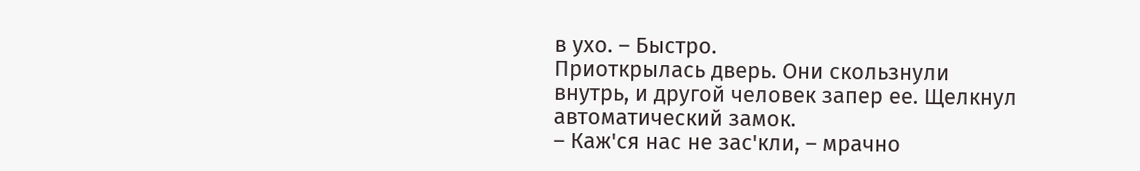в ухо. – Быстро.
Приоткрылась дверь. Они скользнули внутрь, и другой человек запер ее. Щелкнул автоматический замок.
– Каж'ся нас не зас'кли, – мрачно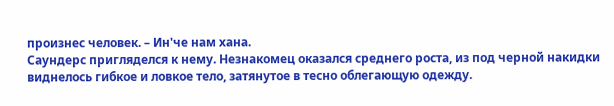произнес человек. – Ин'че нам хана.
Саундерс пригляделся к нему. Незнакомец оказался среднего роста, из под черной накидки виднелось гибкое и ловкое тело, затянутое в тесно облегающую одежду.